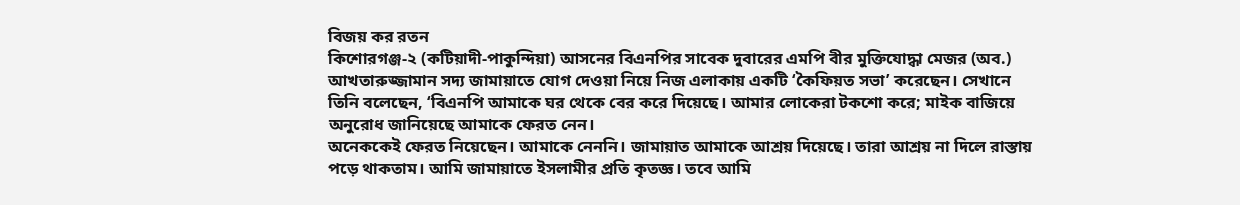বিজয় কর রতন
কিশোরগঞ্জ-২ (কটিয়াদী-পাকুন্দিয়া) আসনের বিএনপির সাবেক দুবারের এমপি বীর মুক্তিযোদ্ধা মেজর (অব.) আখতারুজ্জামান সদ্য জামায়াতে যোগ দেওয়া নিয়ে নিজ এলাকায় একটি ‘কৈফিয়ত সভা’ করেছেন। সেখানে তিনি বলেছেন, ‘বিএনপি আমাকে ঘর থেকে বের করে দিয়েছে। আমার লোকেরা টকশো করে; মাইক বাজিয়ে অনুরোধ জানিয়েছে আমাকে ফেরত নেন।
অনেককেই ফেরত নিয়েছেন। আমাকে নেননি। জামায়াত আমাকে আশ্রয় দিয়েছে। তারা আশ্রয় না দিলে রাস্তায় পড়ে থাকতাম। আমি জামায়াতে ইসলামীর প্রতি কৃতজ্ঞ। তবে আমি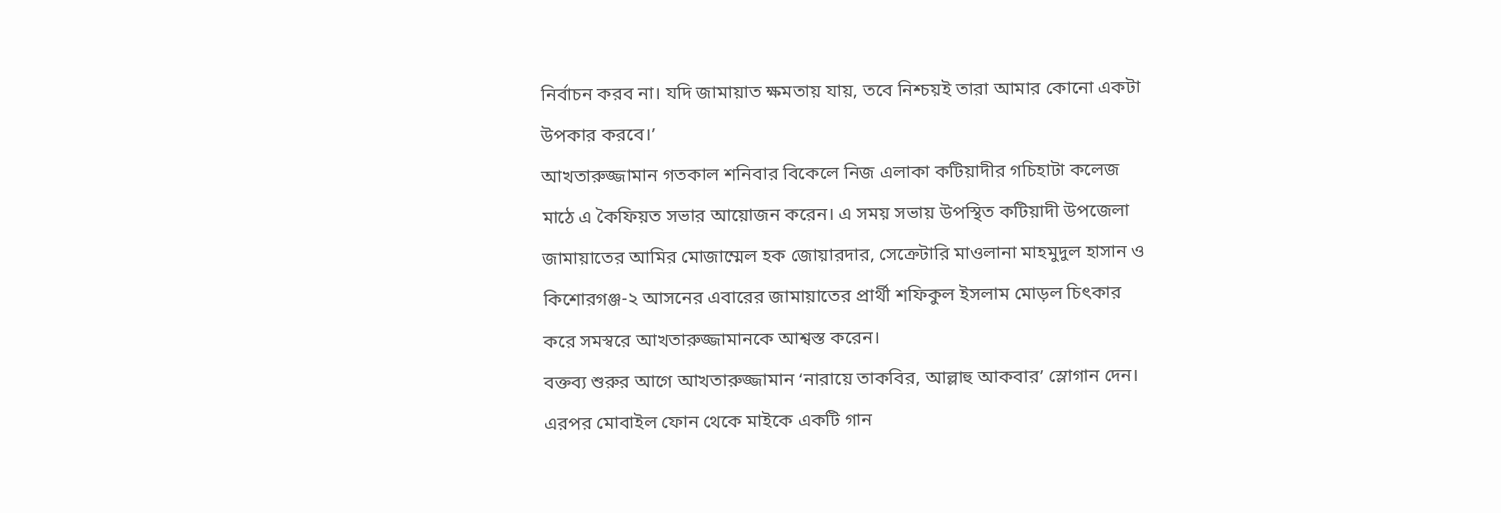নির্বাচন করব না। যদি জামায়াত ক্ষমতায় যায়, তবে নিশ্চয়ই তারা আমার কোনো একটা উপকার করবে।’
আখতারুজ্জামান গতকাল শনিবার বিকেলে নিজ এলাকা কটিয়াদীর গচিহাটা কলেজ মাঠে এ কৈফিয়ত সভার আয়োজন করেন। এ সময় সভায় উপস্থিত কটিয়াদী উপজেলা জামায়াতের আমির মোজাম্মেল হক জোয়ারদার, সেক্রেটারি মাওলানা মাহমুদুল হাসান ও কিশোরগঞ্জ-২ আসনের এবারের জামায়াতের প্রার্থী শফিকুল ইসলাম মোড়ল চিৎকার করে সমস্বরে আখতারুজ্জামানকে আশ্বস্ত করেন।
বক্তব্য শুরুর আগে আখতারুজ্জামান ‘নারায়ে তাকবির, আল্লাহু আকবার’ স্লোগান দেন। এরপর মোবাইল ফোন থেকে মাইকে একটি গান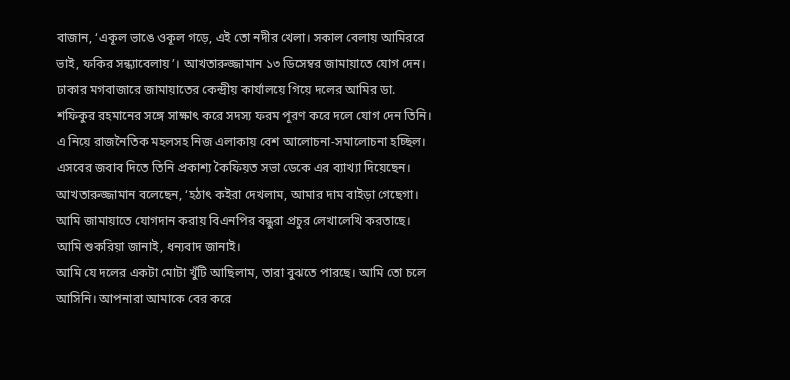বাজান, ‘একূল ভাঙে ওকূল গড়ে, এই তো নদীর খেলা। সকাল বেলায় আমিররে ভাই, ফকির সন্ধ্যাবেলায়’। আখতারুজ্জামান ১৩ ডিসেম্বর জামায়াতে যোগ দেন। ঢাকার মগবাজারে জামায়াতের কেন্দ্রীয় কার্যালয়ে গিয়ে দলের আমির ডা. শফিকুর রহমানের সঙ্গে সাক্ষাৎ করে সদস্য ফরম পূরণ করে দলে যোগ দেন তিনি।
এ নিয়ে রাজনৈতিক মহলসহ নিজ এলাকায় বেশ আলোচনা-সমালোচনা হচ্ছিল। এসবের জবাব দিতে তিনি প্রকাশ্য কৈফিয়ত সভা ডেকে এর ব্যাখ্যা দিয়েছেন। আখতারুজ্জামান বলেছেন, ‘হঠাৎ কইরা দেখলাম, আমার দাম বাইড়া গেছেগা। আমি জামায়াতে যোগদান করায় বিএনপির বন্ধুরা প্রচুর লেখালেখি করতাছে। আমি শুকরিয়া জানাই, ধন্যবাদ জানাই।
আমি যে দলের একটা মোটা খুঁটি আছিলাম, তারা বুঝতে পারছে। আমি তো চলে আসিনি। আপনারা আমাকে বের করে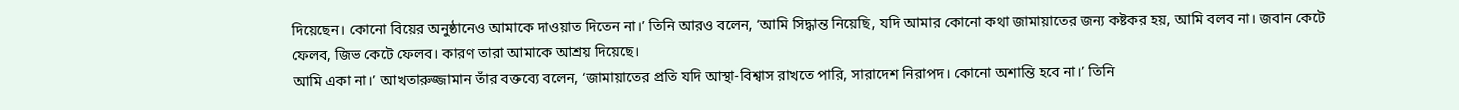দিয়েছেন। কোনো বিয়ের অনুষ্ঠানেও আমাকে দাওয়াত দিতেন না।’ তিনি আরও বলেন, ‘আমি সিদ্ধান্ত নিয়েছি, যদি আমার কোনো কথা জামায়াতের জন্য কষ্টকর হয়, আমি বলব না। জবান কেটে ফেলব, জিভ কেটে ফেলব। কারণ তারা আমাকে আশ্রয় দিয়েছে।
আমি একা না।’ আখতারুজ্জামান তাঁর বক্তব্যে বলেন, ‘জামায়াতের প্রতি যদি আস্থা-বিশ্বাস রাখতে পারি, সারাদেশ নিরাপদ। কোনো অশান্তি হবে না।’ তিনি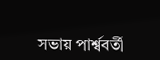সভায় পার্শ্ববর্তী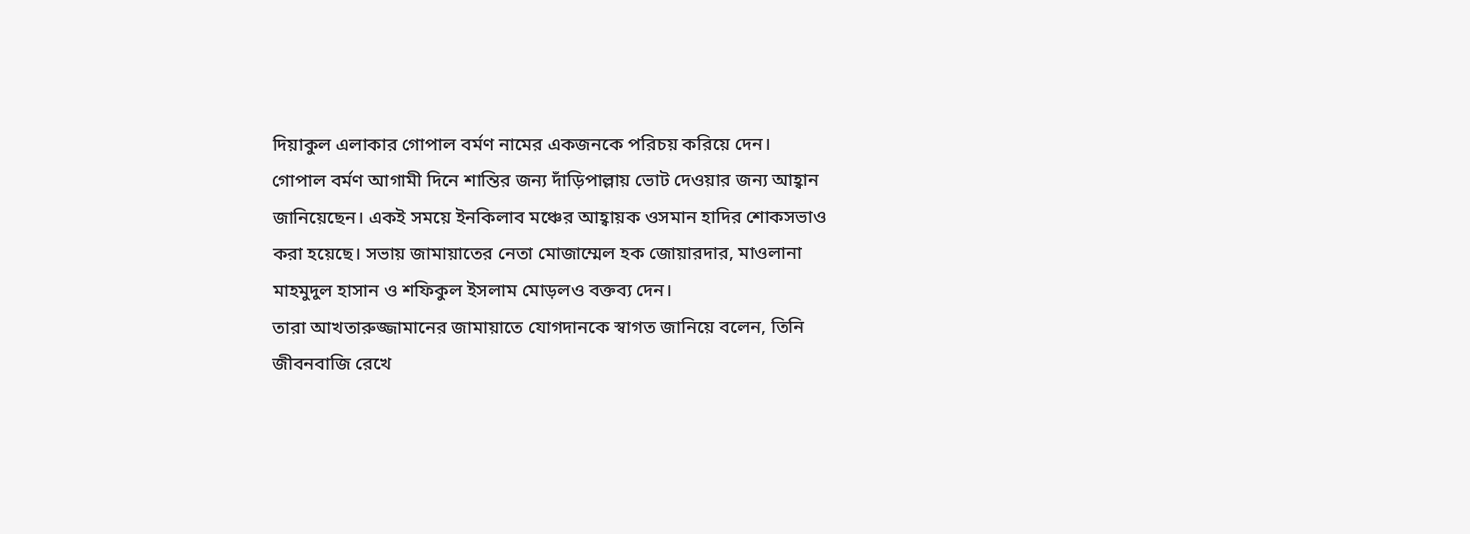দিয়াকুল এলাকার গোপাল বর্মণ নামের একজনকে পরিচয় করিয়ে দেন।
গোপাল বর্মণ আগামী দিনে শান্তির জন্য দাঁড়িপাল্লায় ভোট দেওয়ার জন্য আহ্বান জানিয়েছেন। একই সময়ে ইনকিলাব মঞ্চের আহ্বায়ক ওসমান হাদির শোকসভাও করা হয়েছে। সভায় জামায়াতের নেতা মোজাম্মেল হক জোয়ারদার, মাওলানা মাহমুদুল হাসান ও শফিকুল ইসলাম মোড়লও বক্তব্য দেন।
তারা আখতারুজ্জামানের জামায়াতে যোগদানকে স্বাগত জানিয়ে বলেন, তিনি জীবনবাজি রেখে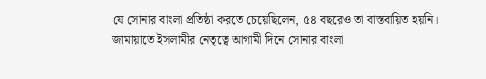যে সোনার বাংলা প্রতিষ্ঠা করতে চেয়েছিলেন, ৫৪ বছরেও তা বাস্তবায়িত হয়নি। জামায়াতে ইসলামীর নেতৃত্বে আগামী দিনে সোনার বাংলা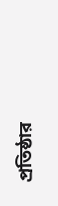প্রতিষ্ঠার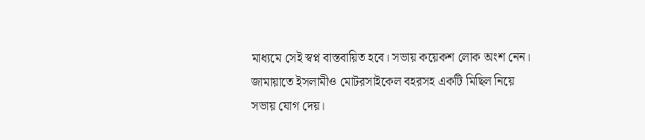মাধ্যমে সেই স্বপ্ন বাস্তবায়িত হবে। সভায় কয়েকশ লোক অংশ নেন।
জামায়াতে ইসলামীও মোটরসাইকেল বহরসহ একটি মিছিল নিয়ে সভায় যোগ দেয়।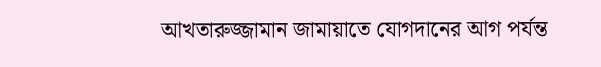আখতারুজ্জামান জামায়াতে যোগদানের আগ পর্যন্ত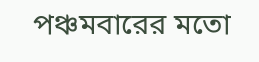পঞ্চমবারের মতো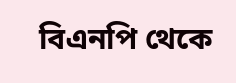বিএনপি থেকে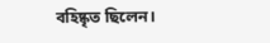বহিষ্কৃত ছিলেন।